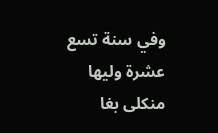وفي سنة تسع عشرة وليها منكلى بغا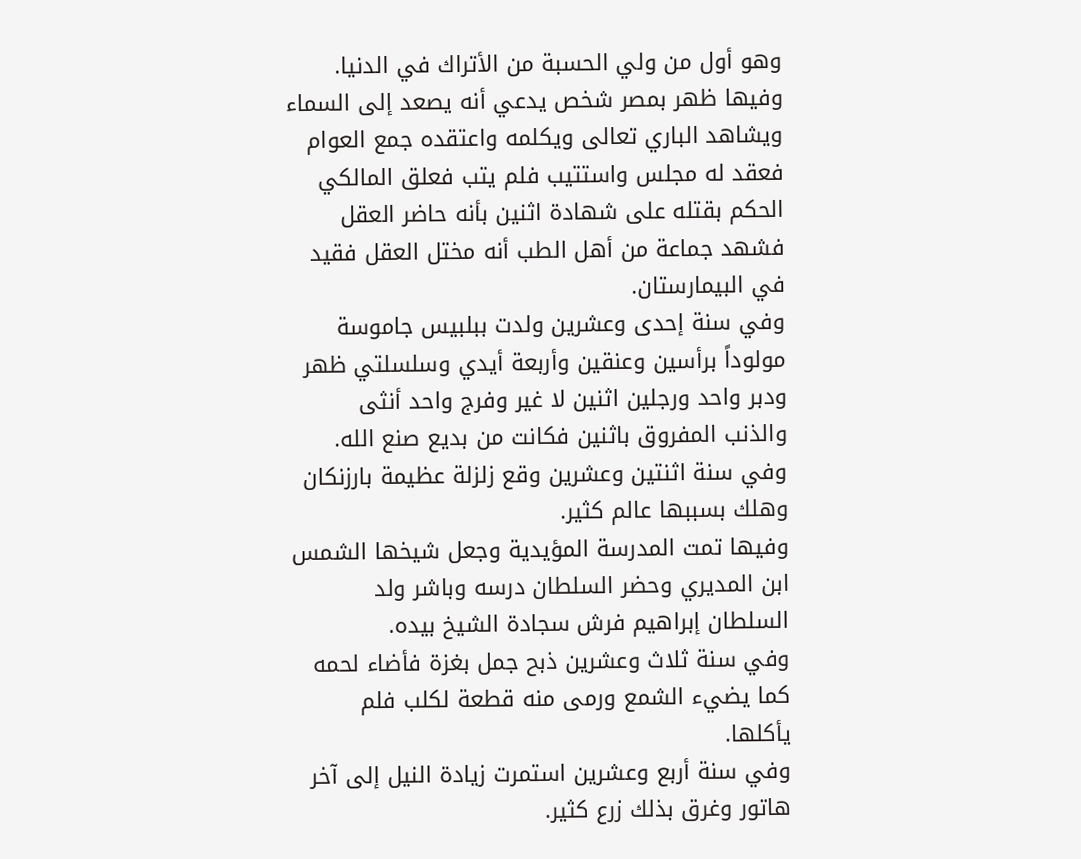وهو أول من ولي الحسبة من الأتراك في الدنيا.
وفيها ظهر بمصر شخص يدعي أنه يصعد إلى السماء ويشاهد الباري تعالى ويكلمه واعتقده جمع العوام فعقد له مجلس واستتيب فلم يتب فعلق المالكي الحكم بقتله على شهادة اثنين بأنه حاضر العقل فشهد جماعة من أهل الطب أنه مختل العقل فقيد في البيمارستان.
وفي سنة إحدى وعشرين ولدت ببلبيس جاموسة مولوداً برأسين وعنقين وأربعة أيدي وسلسلتي ظهر ودبر واحد ورجلين اثنين لا غير وفرج واحد أنثى والذنب المفروق باثنين فكانت من بديع صنع الله.
وفي سنة اثنتين وعشرين وقع زلزلة عظيمة بارزنكان وهلك بسببها عالم كثير.
وفيها تمت المدرسة المؤيدية وجعل شيخها الشمس ابن المديري وحضر السلطان درسه وباشر ولد السلطان إبراهيم فرش سجادة الشيخ بيده.
وفي سنة ثلاث وعشرين ذبح جمل بغزة فأضاء لحمه كما يضيء الشمع ورمى منه قطعة لكلب فلم يأكلها.
وفي سنة أربع وعشرين استمرت زيادة النيل إلى آخر هاتور وغرق بذلك زرع كثير.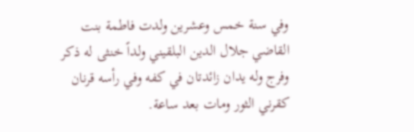وفي سنة خمس وعشرين ولدت فاطمة بنت القاضي جلال الدين البلقيني ولداً خنثى له ذكر وفرج وله يدان زائدتان في كفه وفي رأسه قرنان كقرني الثور ومات بعد ساعة.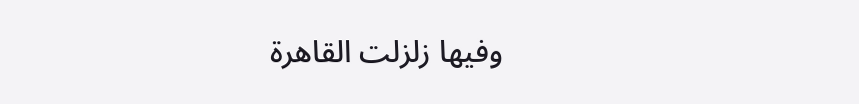وفيها زلزلت القاهرة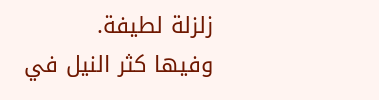زلزلة لطيفة.
وفيها كثر النيل في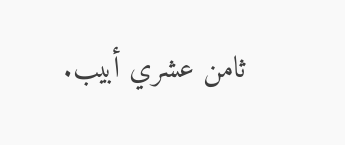ثامن عشري أبيب.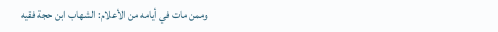وممن مات في أيامه من الأعلام: الشهاب ابن حجة فقيه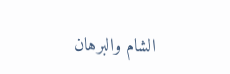الشام والبرهان